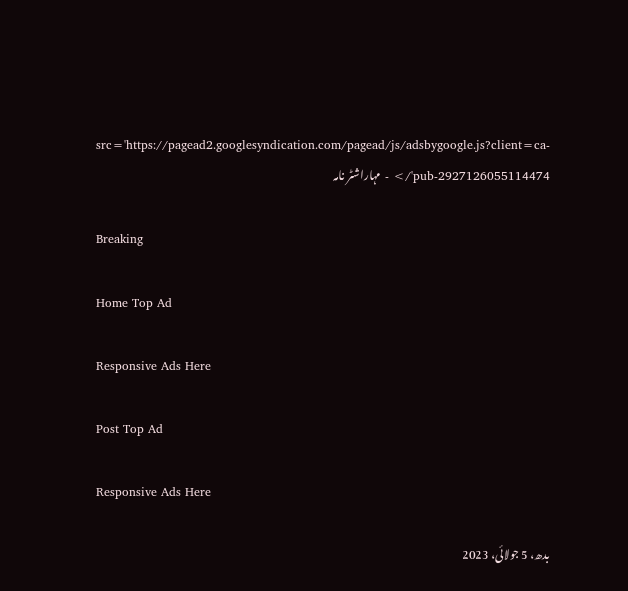src='https://pagead2.googlesyndication.com/pagead/js/adsbygoogle.js?client=ca-pub-2927126055114474'/> - مہاراشٹر نامہ

Breaking

Home Top Ad

Responsive Ads Here

Post Top Ad

Responsive Ads Here

بدھ، 5 جولائی، 2023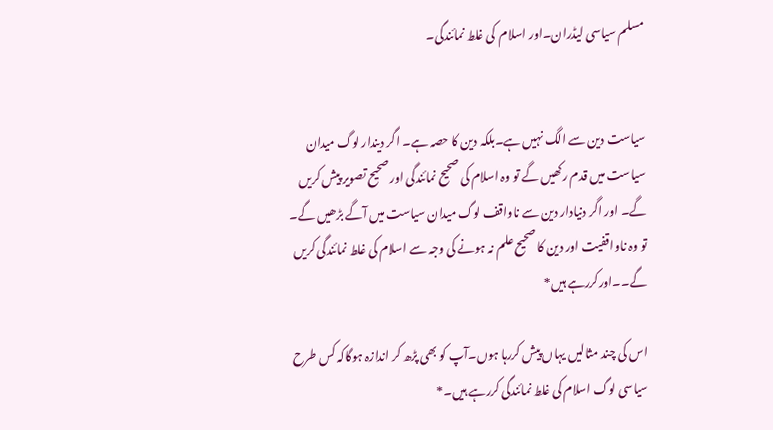مسلم سیاسی لیڈران۔اور اسلام  کی غلط نمائندگی۔


سیاست دین سے الگ نہیں ہے۔بلکہ دین کا حصہ ہے۔ اگر دیندار لوگ میدان سیاست میں قدم رکھیں گے تو وہ اسلام کی صحیح نمائندگی اور صحیح تصویر پیش کریں گے۔ اور اگر دنیادار دین سے ناواقف لوگ میدان سیاست میں آگے بڑھیں گے۔ تو وہ ناواقفیت اور دین کا صحیح علم نہ ہونے کی وجہ سے اسلام کی غلط نمائندگی کریں گے۔۔اورکررہے ہیں*

اس کی چند مثالیں یہاں پیش کررہا ہوں۔آپ کو بھی پڑھ کر اندازہ ہوگا‌کہ کس طرح سیاسی لوگ اسلام کی غلط نمائندگی کررہے ہیں‌۔*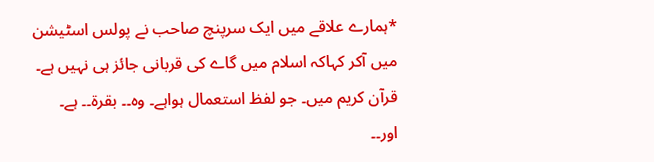*ہمارے علاقے میں ایک سرپنچ صاحب نے پولس اسٹیشن میں آکر کہاکہ اسلام میں گاے کی قربانی جائز ہی نہیں ہے۔ قرآن کریم میں۔ جو لفظ استعمال ہواہے۔ وہ‌۔۔ بقرۃ۔۔ ہے۔ اور۔۔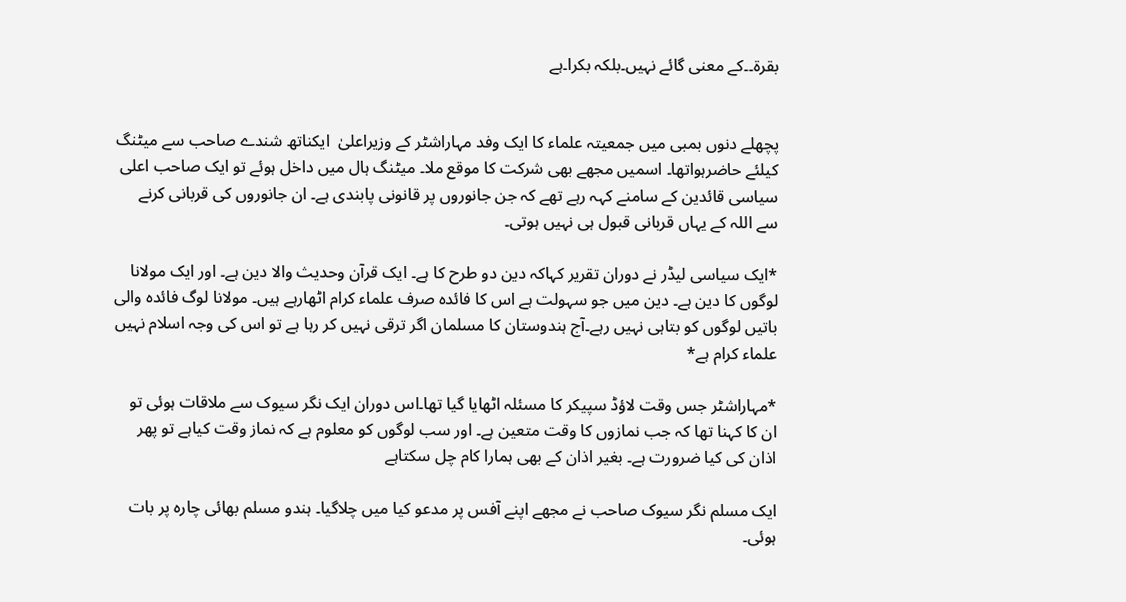بقرۃ۔۔کے معنی گائے نہیں۔بلکہ بکرا۔ہے


پچھلے دنوں بمبی میں جمعیتہ علماء کا ایک وفد مہاراشٹر کے وزیراعلیٰ  ایکناتھ شندے صاحب سے میٹنگ کیلئے حاضرہواتھا۔ اسمیں مجھے بھی شرکت کا موقع ملا۔ میٹنگ ہال میں داخل ہوئے تو ایک صاحب اعلی سیاسی قائدین کے سامنے کہہ رہے تھے کہ جن جانوروں پر قانونی پابندی ہے۔ ان جانوروں کی قربانی کرنے سے اللہ کے یہاں قربانی قبول ہی نہیں ہوتی۔

*ایک سیاسی لیڈر نے دوران تقریر کہاکہ دین دو طرح کا ہے۔ ایک قرآن وحدیث والا دین ہے۔ اور ایک مولانا لوگوں کا دین ہے۔ دین میں جو سہولت ہے اس کا فائدہ صرف علماء کرام اٹھارہے ہیں۔ مولانا لوگ فائدہ والی باتیں لوگوں کو بتاہی نہیں رہے۔آج ہندوستان کا مسلمان اگر ترقی نہیں کر رہا ہے تو اس کی وجہ اسلام نہیں علماء کرام ہے*

*مہاراشٹر جس وقت لاؤڈ سپیکر کا مسئلہ اٹھایا گیا تھا۔اس دوران ایک نگر سیوک سے ملاقات ہوئی تو ان کا کہنا تھا کہ جب نمازوں کا وقت متعین ہے۔ اور سب لوگوں کو معلوم ہے کہ نماز وقت کیاہے تو پھر اذان کی کیا ضرورت ہے۔ بغیر اذان کے بھی ہمارا کام چل سکتاہے

ایک مسلم نگر سیوک صاحب نے مجھے اپنے آفس پر مدعو کیا میں چلاگیا۔ ہندو مسلم بھائی چارہ پر بات ہوئی۔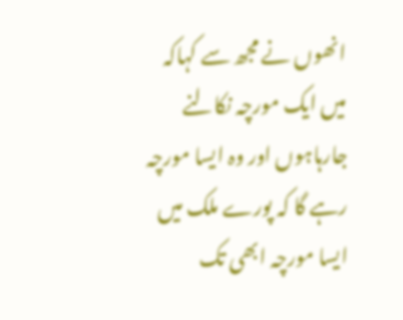انھوں نے مجھ سے کہاکہ میں ایک مورچہ نکالنے جارہاہوں اور وہ ایسا مورچہ رہے گا کہ پورے ملک میں ایسا مورچہ ابھی تک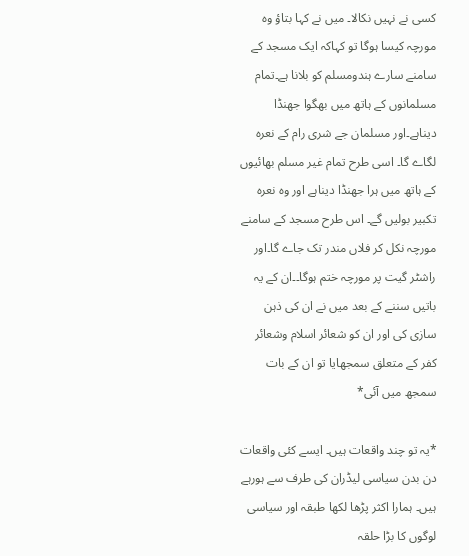کسی نے نہیں نکالا۔ میں نے کہا بتاؤ وہ مورچہ کیسا ہوگا تو کہاکہ ایک مسجد کے سامنے سارے ہندومسلم کو بلانا ہے۔تمام مسلمانوں کے ہاتھ میں بھگوا جھنڈا دیناہے۔اور مسلمان جے شری رام کے نعرہ لگاے گا۔ اسی طرح تمام غیر مسلم بھائیوں کے ہاتھ میں ہرا جھنڈا دیناہے اور وہ نعرہ تکبیر بولیں گے۔ اس طرح مسجد کے سامنے مورچہ نکل کر فلاں مندر تک جاے گا‌۔اور راشٹر گیت پر مورچہ ختم ہوگا۔۔ان کے یہ باتیں سننے کے بعد میں نے ان کی ذہن سازی کی اور ان کو شعائر اسلام وشعائر کفر کے متعلق سمجھایا تو ان کے بات سمجھ میں آئی*

*یہ تو چند واقعات ہیں۔ ایسے کئی واقعات دن بدن سیاسی لیڈران کی طرف سے ہورہے ہیں۔ ہمارا اکثر پڑھا لکھا طبقہ اور سیاسی لوگوں کا بڑا حلقہ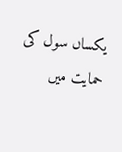یکساں سول کی حمایت میں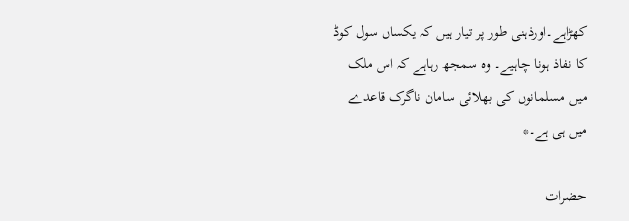کھڑاہے۔اورذہنی طور پر تیار ہیں کہ یکساں سول کوڈ کا نفاذ ہونا چاہیے۔ وہ سمجھ رہاہے کہ اس ملک میں مسلمانوں کی بھلائی سامان ناگرک قاعدے میں ہی ہے۔*

حضرات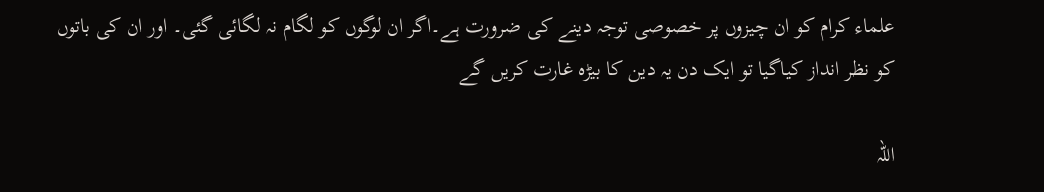علماء کرام کو ان چیزوں پر خصوصی توجہ دینے کی ضرورت ہے۔اگر ان لوگوں کو لگام نہ لگائی گئی۔ اور ان کی باتوں کو نظر انداز کیاگیا تو ایک دن یہ دین کا بیڑہ غارت کریں گے

اللہ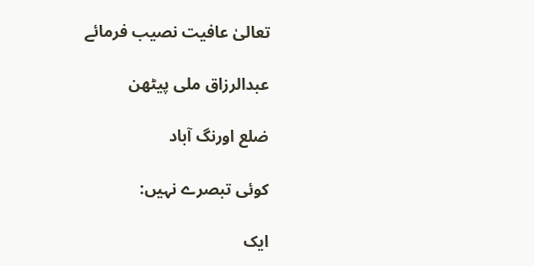تعالیٰ عافیت نصیب فرمائے

عبدالرزاق ملی پیٹھن

ضلع اورنگ آباد

کوئی تبصرے نہیں:

ایک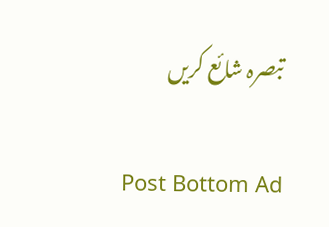تبصرہ شائع کریں

Post Bottom Ad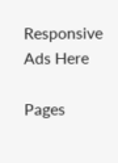Responsive Ads Here

Pages